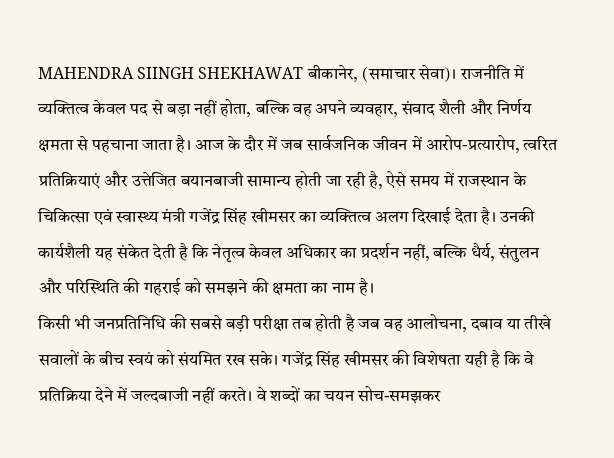MAHENDRA SIINGH SHEKHAWAT बीकानेर, (समाचार सेवा)। राजनीति में व्यक्तित्व केवल पद से बड़ा नहीं होता, बल्कि वह अपने व्यवहार, संवाद शैली और निर्णय क्षमता से पहचाना जाता है। आज के दौर में जब सार्वजनिक जीवन में आरोप-प्रत्यारोप, त्वरित प्रतिक्रियाएं और उत्तेजित बयानबाजी सामान्य होती जा रही है, ऐसे समय में राजस्थान के चिकित्सा एवं स्वास्थ्य मंत्री गजेंद्र सिंह खीमसर का व्यक्तित्व अलग दिखाई देता है। उनकी कार्यशैली यह संकेत देती है कि नेतृत्व केवल अधिकार का प्रदर्शन नहीं, बल्कि धैर्य, संतुलन और परिस्थिति की गहराई को समझने की क्षमता का नाम है।
किसी भी जनप्रतिनिधि की सबसे बड़ी परीक्षा तब होती है जब वह आलोचना, दबाव या तीखे सवालों के बीच स्वयं को संयमित रख सके। गजेंद्र सिंह खीमसर की विशेषता यही है कि वे प्रतिक्रिया देने में जल्दबाजी नहीं करते। वे शब्दों का चयन सोच-समझकर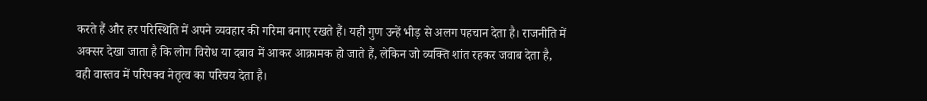करते हैं और हर परिस्थिति में अपने व्यवहार की गरिमा बनाए रखते हैं। यही गुण उन्हें भीड़ से अलग पहचान देता है। राजनीति में अक्सर देखा जाता है कि लोग विरोध या दबाव में आकर आक्रामक हो जाते हैं, लेकिन जो व्यक्ति शांत रहकर जवाब देता है, वही वास्तव में परिपक्व नेतृत्व का परिचय देता है।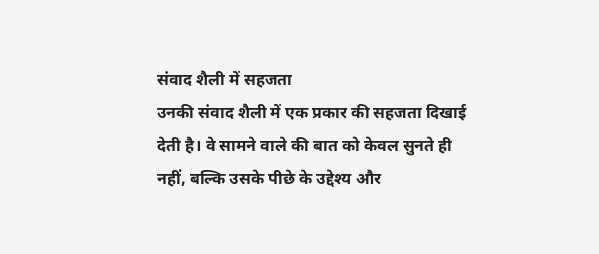संवाद शैली में सहजता
उनकी संवाद शैली में एक प्रकार की सहजता दिखाई देती है। वे सामने वाले की बात को केवल सुनते ही नहीं, बल्कि उसके पीछे के उद्देश्य और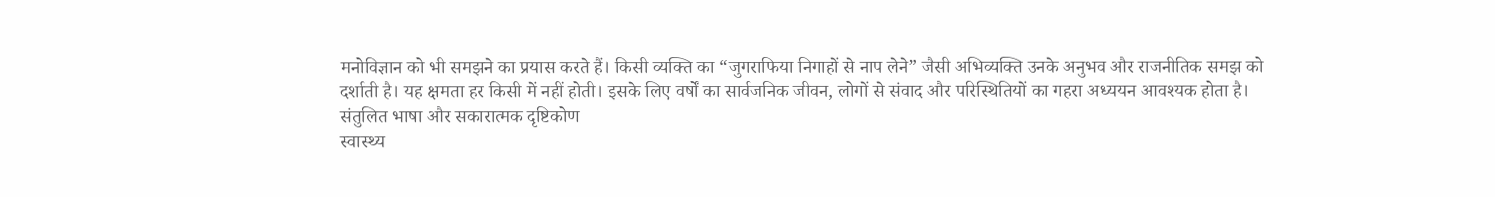मनोविज्ञान को भी समझने का प्रयास करते हैं। किसी व्यक्ति का “जुगराफिया निगाहों से नाप लेने” जैसी अभिव्यक्ति उनके अनुभव और राजनीतिक समझ को दर्शाती है। यह क्षमता हर किसी में नहीं होती। इसके लिए वर्षों का सार्वजनिक जीवन, लोगों से संवाद और परिस्थितियों का गहरा अध्ययन आवश्यक होता है।
संतुलित भाषा और सकारात्मक दृष्टिकोण
स्वास्थ्य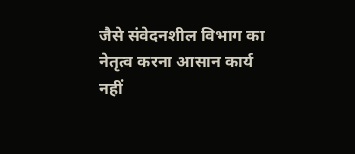जैसे संवेदनशील विभाग का नेतृत्व करना आसान कार्य नहीं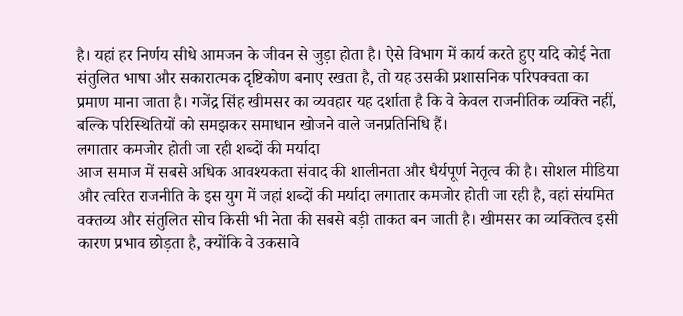है। यहां हर निर्णय सीधे आमजन के जीवन से जुड़ा होता है। ऐसे विभाग में कार्य करते हुए यदि कोई नेता संतुलित भाषा और सकारात्मक दृष्टिकोण बनाए रखता है, तो यह उसकी प्रशासनिक परिपक्वता का प्रमाण माना जाता है। गजेंद्र सिंह खीमसर का व्यवहार यह दर्शाता है कि वे केवल राजनीतिक व्यक्ति नहीं, बल्कि परिस्थितियों को समझकर समाधान खोजने वाले जनप्रतिनिधि हैं।
लगातार कमजोर होती जा रही शब्दों की मर्यादा
आज समाज में सबसे अधिक आवश्यकता संवाद की शालीनता और धैर्यपूर्ण नेतृत्व की है। सोशल मीडिया और त्वरित राजनीति के इस युग में जहां शब्दों की मर्यादा लगातार कमजोर होती जा रही है, वहां संयमित वक्तव्य और संतुलित सोच किसी भी नेता की सबसे बड़ी ताकत बन जाती है। खीमसर का व्यक्तित्व इसी कारण प्रभाव छोड़ता है, क्योंकि वे उकसावे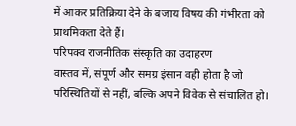में आकर प्रतिक्रिया देने के बजाय विषय की गंभीरता को प्राथमिकता देते हैं।
परिपक्व राजनीतिक संस्कृति का उदाहरण
वास्तव में, संपूर्ण और समग्र इंसान वही होता है जो परिस्थितियों से नहीं, बल्कि अपने विवेक से संचालित हो।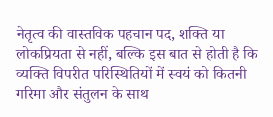नेतृत्व की वास्तविक पहचान पद, शक्ति या लोकप्रियता से नहीं, बल्कि इस बात से होती है कि व्यक्ति विपरीत परिस्थितियों में स्वयं को कितनी गरिमा और संतुलन के साथ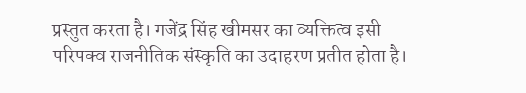प्रस्तुत करता है। गजेंद्र सिंह खीमसर का व्यक्तित्व इसी परिपक्व राजनीतिक संस्कृति का उदाहरण प्रतीत होता है।